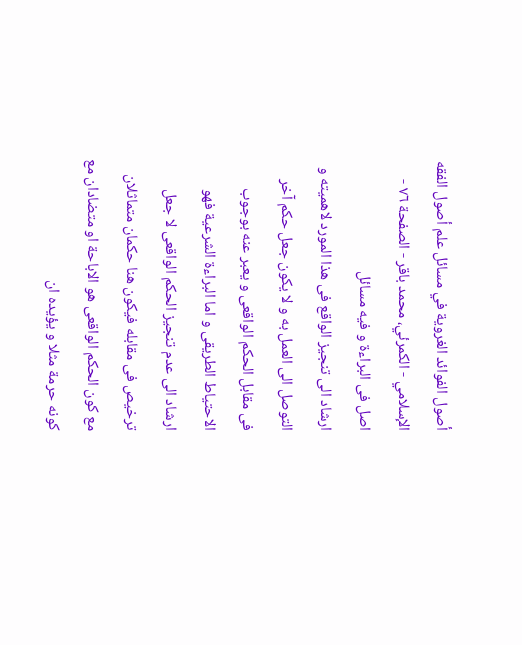أصول الفوائد الغروية في مسائل علم أصول الفقه الإسلامي - الكمرئي، محمد باقر - الصفحة ٧٦ - اصل فى البراءة و فيه مسائل
ارشاد الى تنجيز الواقع فى هذا المورد لاهميته و التوصل الى العمل به و لا يكون جعل حكم آخر فى مقابل الحكم الواقعى و يعبر عنه بوجوب الاحتياط الطريقى و اما البراءة الشرعية فهو ارشاد الى عدم تنجيز الحكم الواقعى لا جعل ترخيص فى مقابله فيكون هنا حكمان متماثلان مع كون الحكم الواقعى هو الاباحة او متضادان مع كونه حرمة مثلا و يؤيده ان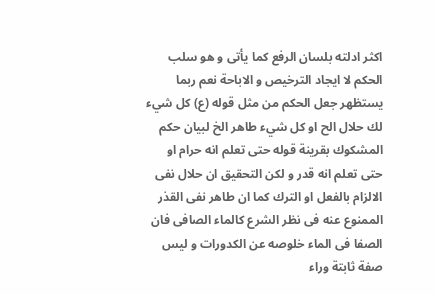اكثر ادلته بلسان الرفع كما يأتى و هو سلب الحكم لا ايجاد الترخيص و الاباحة نعم ربما يستظهر جعل الحكم من مثل قوله (ع) كل شيء لك حلال الح او كل شيء طاهر الخ لبيان حكم المشكوك بقرينة قوله حتى تعلم انه حرام او حتى تعلم انه قدر و لكن التحقيق ان حلال نفى الالزام بالفعل او الترك كما ان طاهر نفى القذر الممنوع عنه فى نظر الشرع كالماء الصافى فان الصفا فى الماء خلوصه عن الكدورات و ليس صفة ثابتة وراء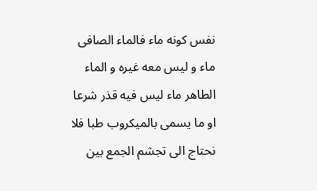نفس كونه ماء فالماء الصافى ماء و ليس معه غيره و الماء الطاهر ماء ليس فيه قذر شرعا او ما يسمى بالميكروب طبا فلا نحتاج الى تجشم الجمع بين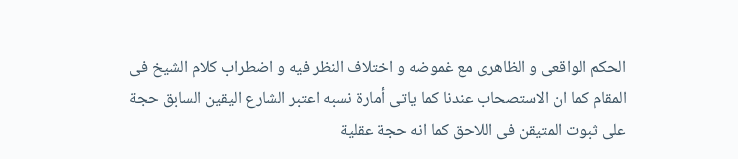الحكم الواقعى و الظاهرى مع غموضه و اختلاف النظر فيه و اضطراب كلام الشيخ فى المقام كما ان الاستصحاب عندنا كما ياتى أمارة نسبه اعتبر الشارع اليقين السابق حجة على ثبوت المتيقن فى اللاحق كما انه حجة عقلية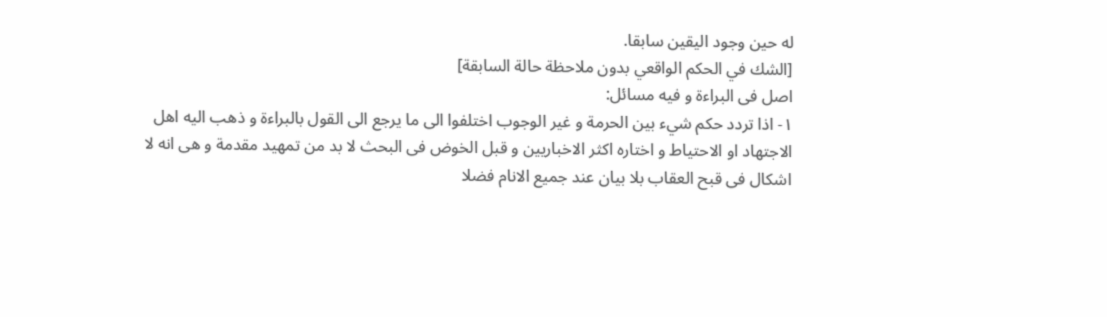له حين وجود اليقين سابقا.
[الشك في الحكم الواقعي بدون ملاحظة حالة السابقة]
اصل فى البراءة و فيه مسائل:
١- اذا تردد حكم شيء بين الحرمة و غير الوجوب اختلفوا الى ما يرجع الى القول بالبراءة و ذهب اليه اهل الاجتهاد او الاحتياط و اختاره اكثر الاخباريين و قبل الخوض فى البحث لا بد من تمهيد مقدمة و هى انه لا اشكال فى قبح العقاب بلا بيان عند جميع الانام فضلا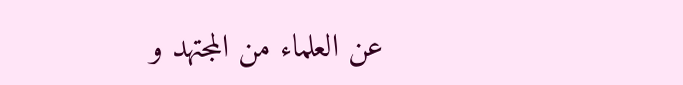عن العلماء من المجتهد و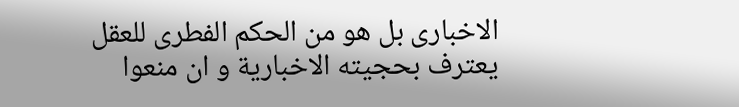الاخبارى بل هو من الحكم الفطرى للعقل يعترف بحجيته الاخبارية و ان منعوا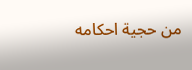من حجية احكامه